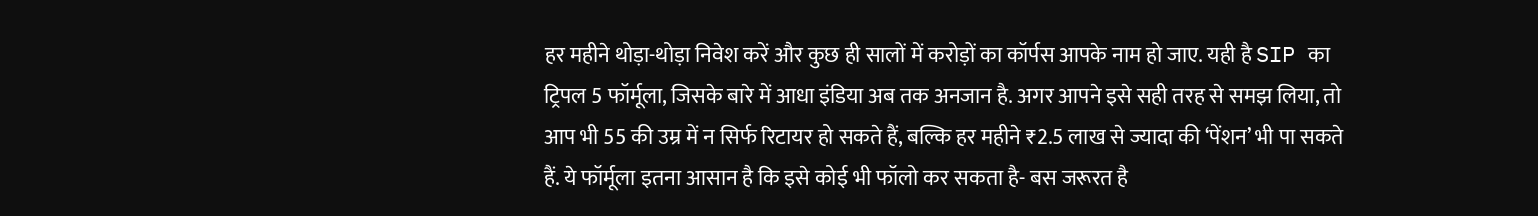हर महीने थोड़ा-थोड़ा निवेश करें और कुछ ही सालों में करोड़ों का कॉर्पस आपके नाम हो जाए. यही है SIP का ट्रिपल 5 फॉर्मूला, जिसके बारे में आधा इंडिया अब तक अनजान है. अगर आपने इसे सही तरह से समझ लिया, तो आप भी 55 की उम्र में न सिर्फ रिटायर हो सकते हैं, बल्कि हर महीने ₹2.5 लाख से ज्यादा की ‘पेंशन’ भी पा सकते हैं. ये फॉर्मूला इतना आसान है कि इसे कोई भी फॉलो कर सकता है- बस जरूरत है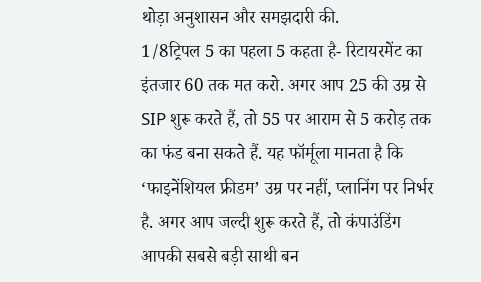थोड़ा अनुशासन और समझदारी की.
1/8ट्रिपल 5 का पहला 5 कहता है- रिटायरमेंट का इंतजार 60 तक मत करो. अगर आप 25 की उम्र से SIP शुरू करते हैं, तो 55 पर आराम से 5 करोड़ तक का फंड बना सकते हैं. यह फॉर्मूला मानता है कि ‘फाइनेंशियल फ्रीडम’ उम्र पर नहीं, प्लानिंग पर निर्भर है. अगर आप जल्दी शुरू करते हैं, तो कंपाउंडिंग आपकी सबसे बड़ी साथी बन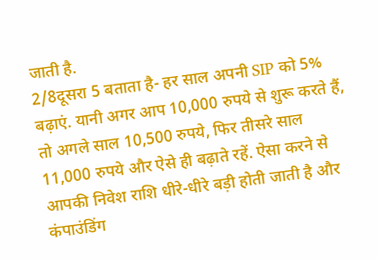जाती है.
2/8दूसरा 5 बताता है- हर साल अपनी SIP को 5% बढ़ाएं. यानी अगर आप 10,000 रुपये से शुरू करते हैं, तो अगले साल 10,500 रुपये, फिर तीसरे साल 11,000 रुपये और ऐसे ही बढ़ाते रहें. ऐसा करने से आपकी निवेश राशि धीरे-धीरे बड़ी होती जाती है और कंपाउंडिंग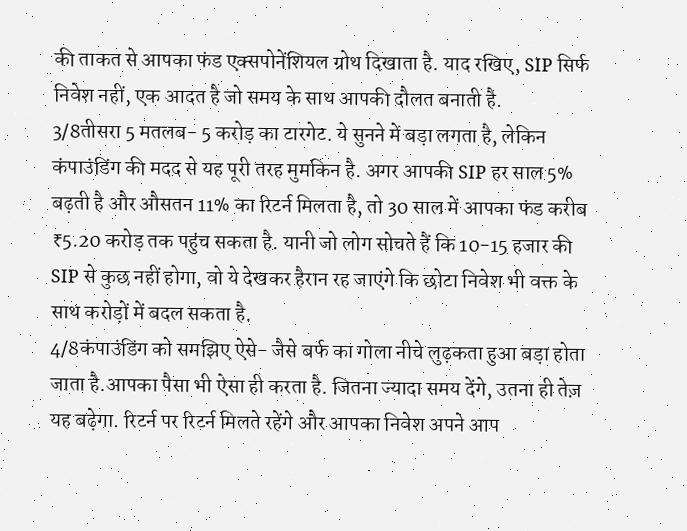की ताकत से आपका फंड एक्सपोनेंशियल ग्रोथ दिखाता है. याद रखिए, SIP सिर्फ निवेश नहीं, एक आदत है जो समय के साथ आपकी दौलत बनाती है.
3/8तीसरा 5 मतलब- 5 करोड़ का टारगेट. ये सुनने में बड़ा लगता है, लेकिन कंपाउंडिंग की मदद से यह पूरी तरह मुमकिन है. अगर आपकी SIP हर साल 5% बढ़ती है और औसतन 11% का रिटर्न मिलता है, तो 30 साल में आपका फंड करीब ₹5.20 करोड़ तक पहुंच सकता है. यानी जो लोग सोचते हैं कि 10-15 हजार की SIP से कुछ नहीं होगा, वो ये देखकर हैरान रह जाएंगे कि छोटा निवेश भी वक्त के साथ करोड़ों में बदल सकता है.
4/8कंपाउंडिंग को समझिए ऐसे- जैसे बर्फ का गोला नीचे लुढ़कता हुआ बड़ा होता जाता है.आपका पैसा भी ऐसा ही करता है. जितना ज्यादा समय देंगे, उतना ही तेज़ यह बढ़ेगा. रिटर्न पर रिटर्न मिलते रहेंगे और आपका निवेश अपने आप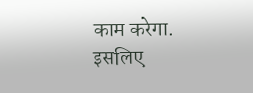काम करेगा. इसलिए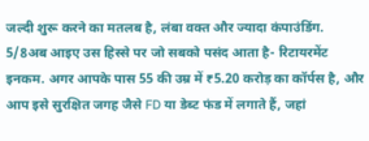जल्दी शुरू करने का मतलब है, लंबा वक्त और ज्यादा कंपाउंडिंग.
5/8अब आइए उस हिस्से पर जो सबको पसंद आता है- रिटायरमेंट इनकम. अगर आपके पास 55 की उम्र में ₹5.20 करोड़ का कॉर्पस है, और आप इसे सुरक्षित जगह जैसे FD या डेब्ट फंड में लगाते हैं, जहां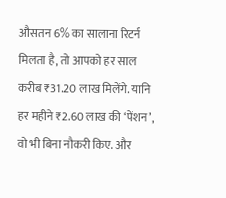औसतन 6% का सालाना रिटर्न मिलता है, तो आपको हर साल करीब ₹31.20 लाख मिलेंगे. यानि हर महीने ₹2.60 लाख की ‘पेंशन’, वो भी बिना नौकरी किए. और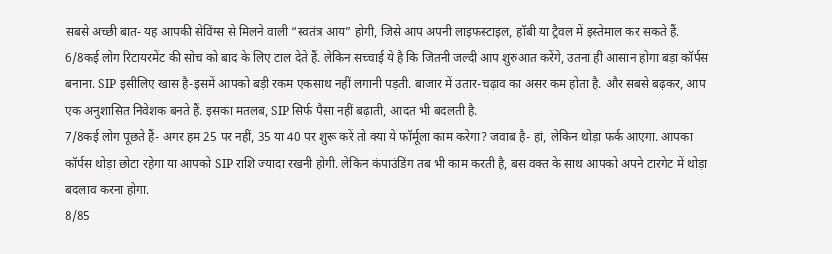सबसे अच्छी बात- यह आपकी सेविंग्स से मिलने वाली “स्वतंत्र आय” होगी, जिसे आप अपनी लाइफस्टाइल, हॉबी या ट्रैवल में इस्तेमाल कर सकते हैं.
6/8कई लोग रिटायरमेंट की सोच को बाद के लिए टाल देते हैं. लेकिन सच्चाई ये है कि जितनी जल्दी आप शुरुआत करेंगे, उतना ही आसान होगा बड़ा कॉर्पस बनाना. SIP इसीलिए खास है-इसमें आपको बड़ी रकम एकसाथ नहीं लगानी पड़ती. बाजार में उतार-चढ़ाव का असर कम होता है. और सबसे बढ़कर, आप एक अनुशासित निवेशक बनते हैं. इसका मतलब, SIP सिर्फ पैसा नहीं बढ़ाती, आदत भी बदलती है.
7/8कई लोग पूछते हैं- अगर हम 25 पर नहीं, 35 या 40 पर शुरू करें तो क्या ये फॉर्मूला काम करेगा? जवाब है- हां, लेकिन थोड़ा फर्क आएगा. आपका कॉर्पस थोड़ा छोटा रहेगा या आपको SIP राशि ज्यादा रखनी होगी. लेकिन कंपाउंडिंग तब भी काम करती है, बस वक्त के साथ आपको अपने टारगेट में थोड़ा बदलाव करना होगा.
8/85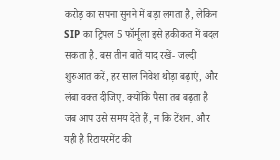करोड़ का सपना सुनने में बड़ा लगता है, लेकिन SIP का ट्रिपल 5 फॉर्मूला इसे हकीकत में बदल सकता है. बस तीन बातें याद रखें- जल्दी शुरुआत करें, हर साल निवेश थोड़ा बढ़ाएं, और लंबा वक्त दीजिए. क्योंकि पैसा तब बढ़ता है जब आप उसे समय देते हैं, न कि टेंशन. और यही है रिटायरमेंट की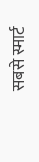सबसे स्मार्ट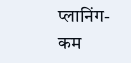प्लानिंग- कम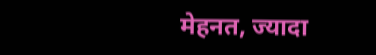मेहनत, ज्यादा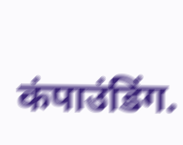कंपाउंडिंग.